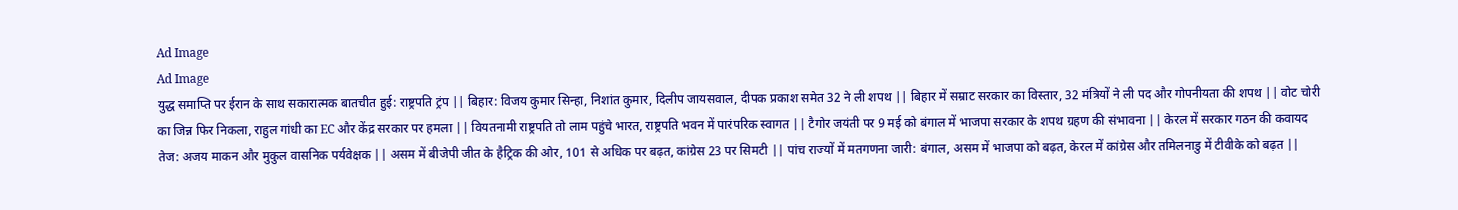Ad Image
Ad Image
युद्ध समाप्ति पर ईरान के साथ सकारात्मक बातचीत हुई: राष्ट्रपति ट्रंप || बिहार: विजय कुमार सिन्हा, निशांत कुमार, दिलीप जायसवाल, दीपक प्रकाश समेत 32 ने ली शपथ || बिहार में सम्राट सरकार का विस्तार, 32 मंत्रियों ने ली पद और गोपनीयता की शपथ || वोट चोरी का जिन्न फिर निकला, राहुल गांधी का EC और केंद्र सरकार पर हमला || वियतनामी राष्ट्रपति तो लाम पहुंचे भारत, राष्ट्रपति भवन में पारंपरिक स्वागत || टैगोर जयंती पर 9 मई को बंगाल में भाजपा सरकार के शपथ ग्रहण की संभावना || केरल में सरकार गठन की कवायद तेज: अजय माकन और मुकुल वासनिक पर्यवेक्षक || असम में बीजेपी जीत के हैट्रिक की ओर, 101 से अधिक पर बढ़त, कांग्रेस 23 पर सिमटी || पांच राज्यों में मतगणना जारी: बंगाल, असम में भाजपा को बढ़त, केरल में कांग्रेस और तमिलनाडु में टीवीके को बढ़त ||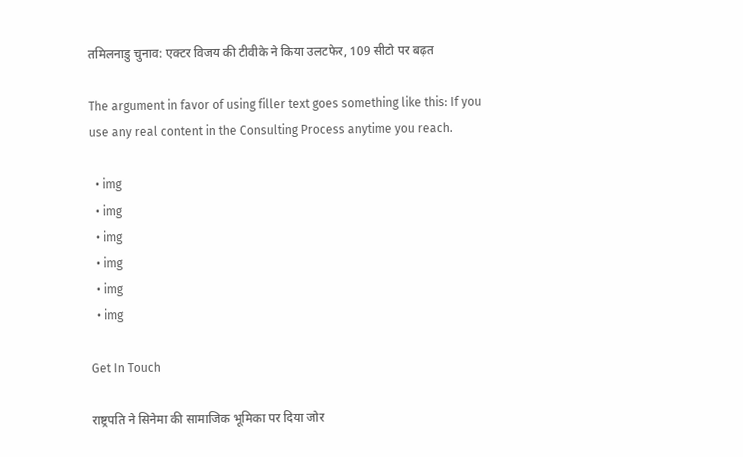तमिलनाडु चुनाव: एक्टर विजय की टीवीके ने किया उलटफेर, 109 सीटो पर बढ़त

The argument in favor of using filler text goes something like this: If you use any real content in the Consulting Process anytime you reach.

  • img
  • img
  • img
  • img
  • img
  • img

Get In Touch

राष्ट्रपति ने सिनेमा की सामाजिक भूमिका पर दिया जोर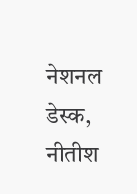नेशनल डेस्क, नीतीश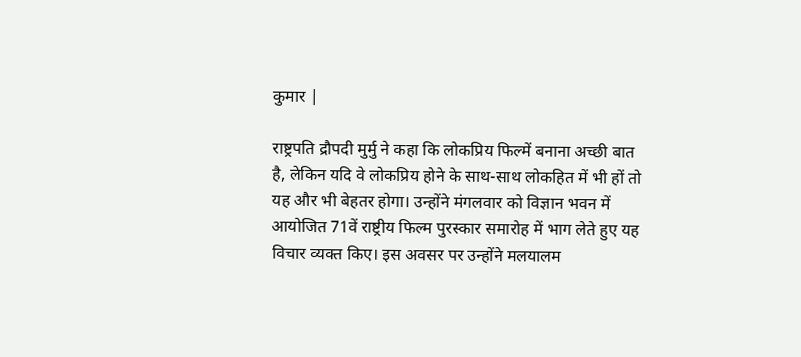कुमार |

राष्ट्रपति द्रौपदी मुर्मु ने कहा कि लोकप्रिय फिल्में बनाना अच्छी बात है, लेकिन यदि वे लोकप्रिय होने के साथ-साथ लोकहित में भी हों तो यह और भी बेहतर होगा। उन्होंने मंगलवार को विज्ञान भवन में आयोजित 71वें राष्ट्रीय फिल्म पुरस्कार समारोह में भाग लेते हुए यह विचार व्यक्त किए। इस अवसर पर उन्होंने मलयालम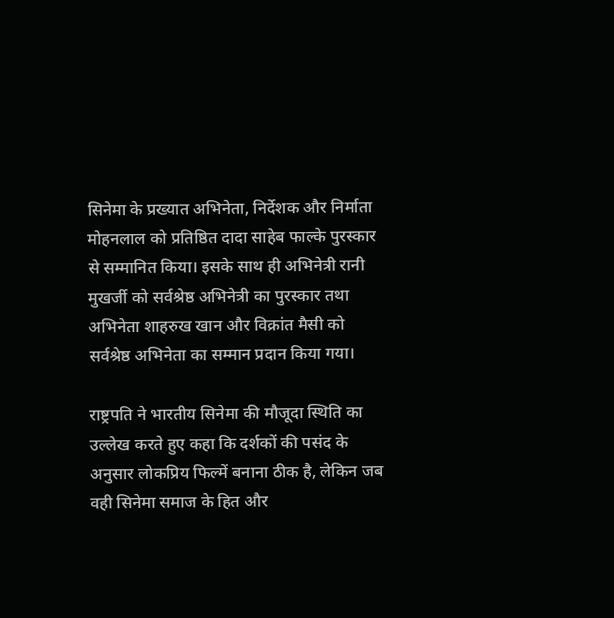सिनेमा के प्रख्यात अभिनेता, निर्देशक और निर्माता मोहनलाल को प्रतिष्ठित दादा साहेब फाल्के पुरस्कार से सम्मानित किया। इसके साथ ही अभिनेत्री रानी मुखर्जी को सर्वश्रेष्ठ अभिनेत्री का पुरस्कार तथा अभिनेता शाहरुख खान और विक्रांत मैसी को सर्वश्रेष्ठ अभिनेता का सम्मान प्रदान किया गया।

राष्ट्रपति ने भारतीय सिनेमा की मौजूदा स्थिति का उल्लेख करते हुए कहा कि दर्शकों की पसंद के अनुसार लोकप्रिय फिल्में बनाना ठीक है, लेकिन जब वही सिनेमा समाज के हित और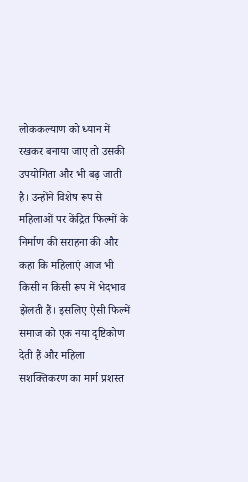लोककल्याण को ध्यान में रखकर बनाया जाए तो उसकी उपयोगिता और भी बढ़ जाती है। उन्होंने विशेष रूप से महिलाओं पर केंद्रित फिल्मों के निर्माण की सराहना की और कहा कि महिलाएं आज भी किसी न किसी रूप में भेदभाव झेलती हैं। इसलिए ऐसी फिल्में समाज को एक नया दृष्टिकोण देती हैं और महिला सशक्तिकरण का मार्ग प्रशस्त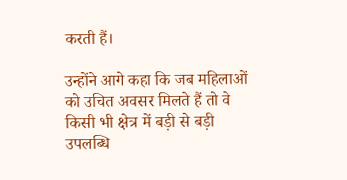करती हैं।

उन्होंने आगे कहा कि जब महिलाओं को उचित अवसर मिलते हैं तो वे किसी भी क्षेत्र में बड़ी से बड़ी उपलब्धि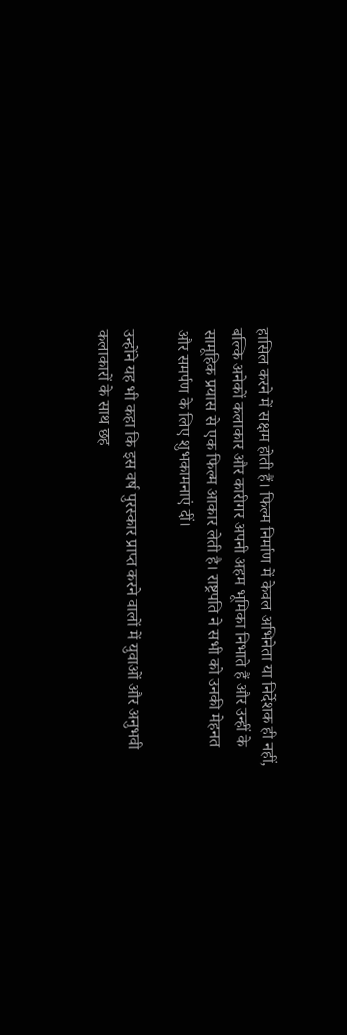हासिल करने में सक्षम होती हैं। फिल्म निर्माण में केवल अभिनेता या निर्देशक ही नहीं, बल्कि अनेकों कलाकार और कारीगर अपनी अहम भूमिका निभाते हैं और उन्हीं के सामूहिक प्रयास से एक फिल्म आकार लेती है। राष्ट्रपति ने सभी को उनकी मेहनत और समर्पण के लिए शुभकामनाएं दीं।

उन्होंने यह भी कहा कि इस वर्ष पुरस्कार प्राप्त करने वालों में युवाओं और अनुभवी कलाकारों के साथ छह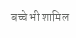बच्चे भी शामिल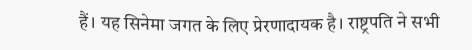हैं। यह सिनेमा जगत के लिए प्रेरणादायक है। राष्ट्रपति ने सभी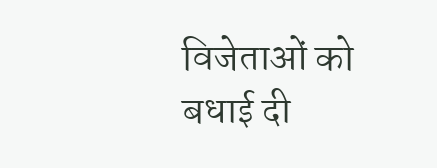विजेताओं को बधाई दी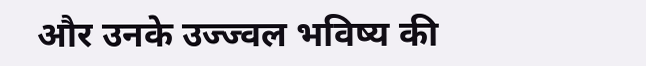और उनके उज्ज्वल भविष्य की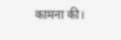कामना की।